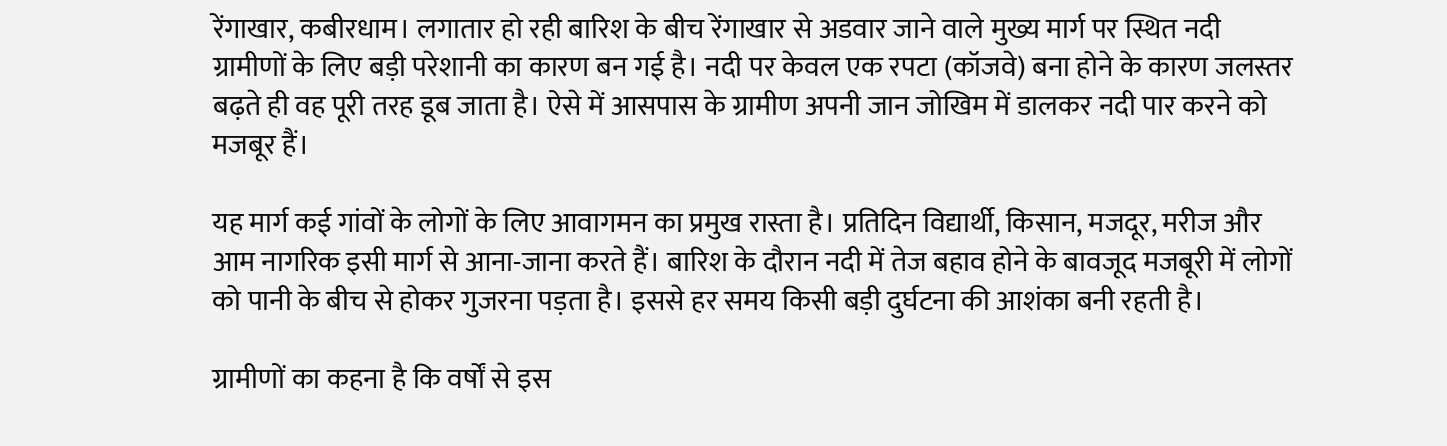रेंगाखार, कबीरधाम। लगातार हो रही बारिश के बीच रेंगाखार से अडवार जाने वाले मुख्य मार्ग पर स्थित नदी ग्रामीणों के लिए बड़ी परेशानी का कारण बन गई है। नदी पर केवल एक रपटा (कॉजवे) बना होने के कारण जलस्तर बढ़ते ही वह पूरी तरह डूब जाता है। ऐसे में आसपास के ग्रामीण अपनी जान जोखिम में डालकर नदी पार करने को मजबूर हैं।

यह मार्ग कई गांवों के लोगों के लिए आवागमन का प्रमुख रास्ता है। प्रतिदिन विद्यार्थी, किसान, मजदूर, मरीज और आम नागरिक इसी मार्ग से आना-जाना करते हैं। बारिश के दौरान नदी में तेज बहाव होने के बावजूद मजबूरी में लोगों को पानी के बीच से होकर गुजरना पड़ता है। इससे हर समय किसी बड़ी दुर्घटना की आशंका बनी रहती है।

ग्रामीणों का कहना है कि वर्षों से इस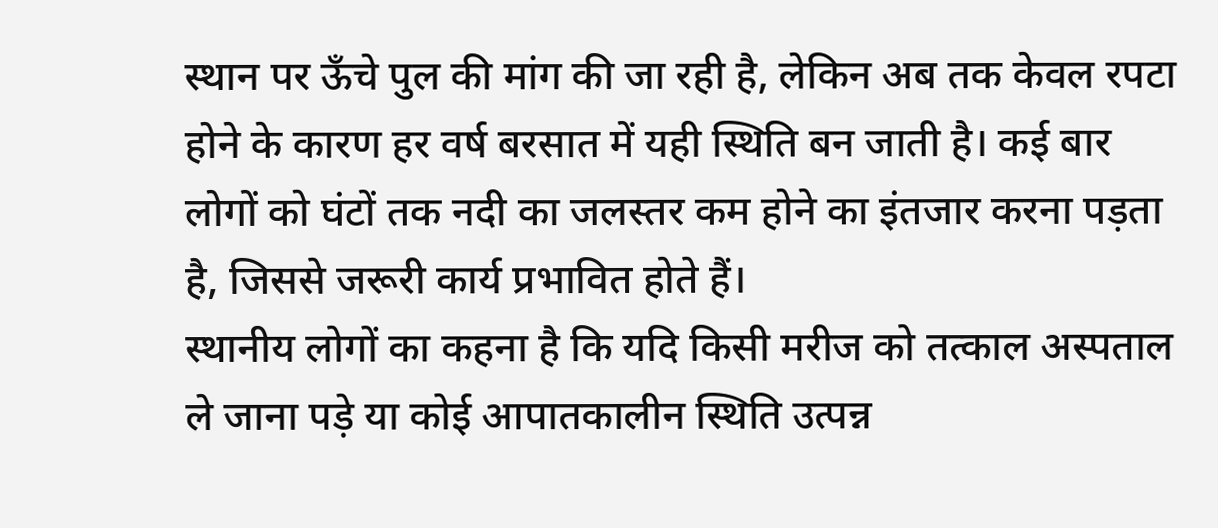स्थान पर ऊँचे पुल की मांग की जा रही है, लेकिन अब तक केवल रपटा होने के कारण हर वर्ष बरसात में यही स्थिति बन जाती है। कई बार लोगों को घंटों तक नदी का जलस्तर कम होने का इंतजार करना पड़ता है, जिससे जरूरी कार्य प्रभावित होते हैं।
स्थानीय लोगों का कहना है कि यदि किसी मरीज को तत्काल अस्पताल ले जाना पड़े या कोई आपातकालीन स्थिति उत्पन्न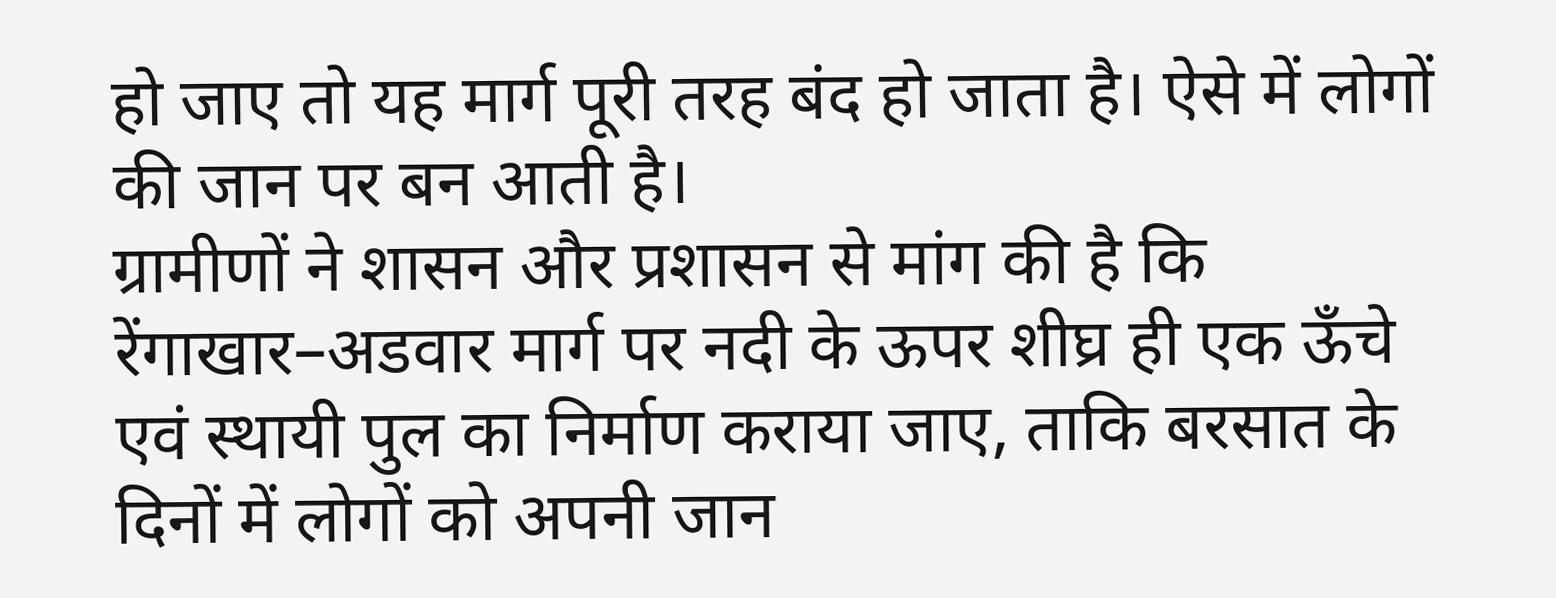हो जाए तो यह मार्ग पूरी तरह बंद हो जाता है। ऐसे में लोगों की जान पर बन आती है।
ग्रामीणों ने शासन और प्रशासन से मांग की है कि रेंगाखार–अडवार मार्ग पर नदी के ऊपर शीघ्र ही एक ऊँचे एवं स्थायी पुल का निर्माण कराया जाए, ताकि बरसात के दिनों में लोगों को अपनी जान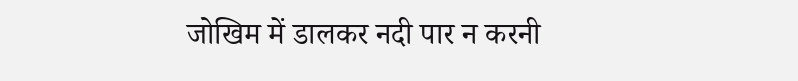जोखिम में डालकर नदी पार न करनी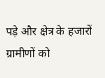पड़े और क्षेत्र के हजारों ग्रामीणों को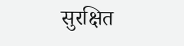सुरक्षित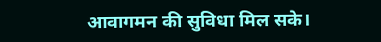आवागमन की सुविधा मिल सके।